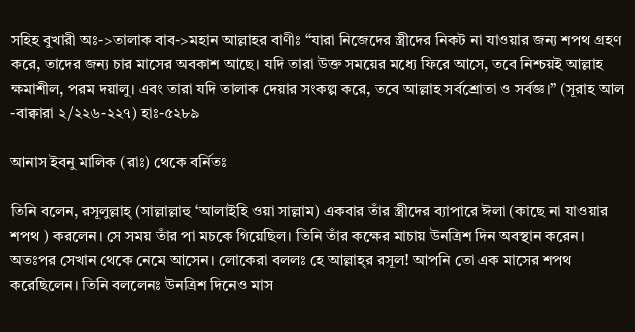সহিহ বুখারী অঃ->তালাক বাব->মহান আল্লাহর বাণীঃ “যারা নিজেদের স্ত্রীদের নিকট না যাওয়ার জন্য শপথ গ্রহণ করে, তাদের জন্য চার মাসের অবকাশ আছে। যদি তারা উক্ত সময়ের মধ্যে ফিরে আসে, তবে নিশ্চয়ই আল্লাহ ক্ষমাশীল, পরম দয়ালু। এবং তারা যদি তালাক দেয়ার সংকল্প করে, তবে আল্লাহ সর্বশ্রোতা ও সর্বজ্ঞ।” (সূরাহ আল -বাক্বারা ২/২২৬-২২৭) হাঃ-৫২৮৯

আনাস ইবনু মালিক (রাঃ) থেকে বর্নিতঃ

তিনি বলেন, রসূলুল্লাহ্‌ (সাল্লাল্লাহু ‘আলাইহি ওয়া সাল্লাম) একবার তাঁর স্ত্রীদের ব্যাপারে ঈলা (কাছে না যাওয়ার শপথ ) করলেন। সে সময় তাঁর পা মচকে গিয়েছিল। তিনি তাঁর কক্ষের মাচায় উনত্রিশ দিন অবস্থান করেন। অতঃপর সেখান থেকে নেমে আসেন। লোকেরা বললঃ হে আল্লাহ্‌র রসূল! আপনি তো এক মাসের শপথ করেছিলেন। তিনি বললেনঃ উনত্রিশ দিনেও মাস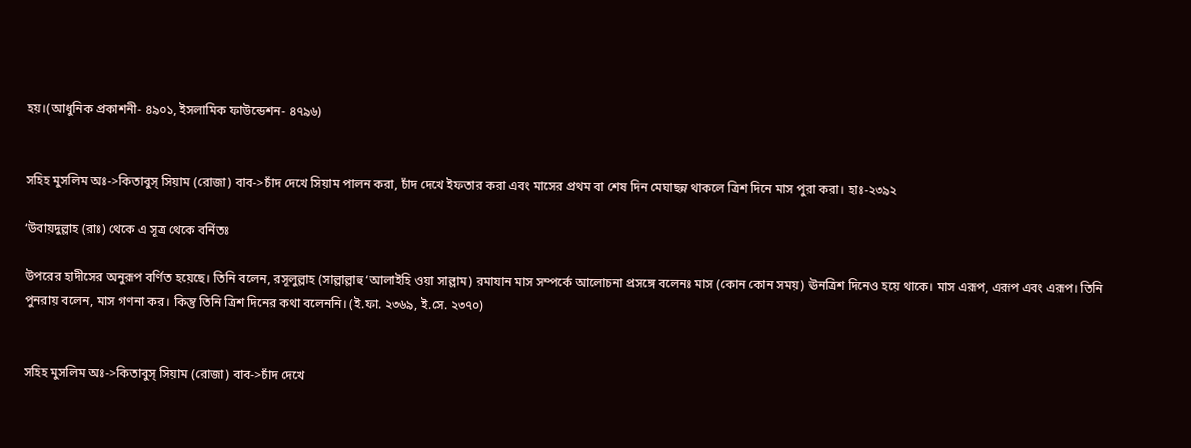হয়।(আধুনিক প্রকাশনী- ৪৯০১, ইসলামিক ফাউন্ডেশন- ৪৭৯৬)


সহিহ মুসলিম অঃ->কিতাবুস্‌ সিয়াম (রোজা) বাব->চাঁদ দেখে সিয়াম পালন করা, চাঁদ দেখে ইফতার করা এবং মাসের প্রথম বা শেষ দিন মেঘাছন্ন থাকলে ত্রিশ দিনে মাস পুরা করা। হাঃ-২৩৯২

‘উবায়দুল্লাহ (রাঃ) থেকে এ সূত্র থেকে বর্নিতঃ

উপরের হাদীসের অনুরূপ বর্ণিত হয়েছে। তিনি বলেন, রসূলুল্লাহ (সাল্লাল্লাহু ‘আলাইহি ওয়া সাল্লাম) রমাযান মাস সম্পর্কে আলোচনা প্রসঙ্গে বলেনঃ মাস (কোন কোন সময়) ঊনত্রিশ দিনেও হয়ে থাকে। মাস এরূপ, এরূপ এবং এরূপ। তিনি পুনরায় বলেন, মাস গণনা কর। কিন্তু তিনি ত্রিশ দিনের কথা বলেননি। (ই.ফা. ২৩৬৯, ই.সে. ২৩৭০)


সহিহ মুসলিম অঃ->কিতাবুস্‌ সিয়াম (রোজা) বাব->চাঁদ দেখে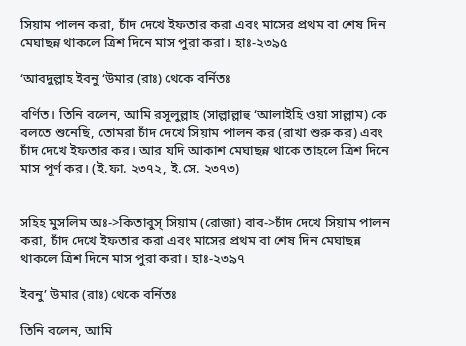সিয়াম পালন করা, চাঁদ দেখে ইফতার করা এবং মাসের প্রথম বা শেষ দিন মেঘাছন্ন থাকলে ত্রিশ দিনে মাস পুরা করা। হাঃ-২৩৯৫

‘আবদুল্লাহ ইবনু ‘উমার (রাঃ) থেকে বর্নিতঃ

বর্ণিত। তিনি বলেন, আমি রসূলুল্লাহ (সাল্লাল্লাহু ‘আলাইহি ওয়া সাল্লাম) কে বলতে শুনেছি, তোমরা চাঁদ দেখে সিয়াম পালন কর (রাখা শুরু কর) এবং চাঁদ দেখে ইফতার কর। আর যদি আকাশ মেঘাছন্ন থাকে তাহলে ত্রিশ দিনে মাস পূর্ণ কর। (ই.ফা. ২৩৭২, ই.সে. ২৩৭৩)


সহিহ মুসলিম অঃ->কিতাবুস্‌ সিয়াম (রোজা) বাব->চাঁদ দেখে সিয়াম পালন করা, চাঁদ দেখে ইফতার করা এবং মাসের প্রথম বা শেষ দিন মেঘাছন্ন থাকলে ত্রিশ দিনে মাস পুরা করা। হাঃ-২৩৯৭

ইবনু’ উমার (রাঃ) থেকে বর্নিতঃ

তিনি বলেন, আমি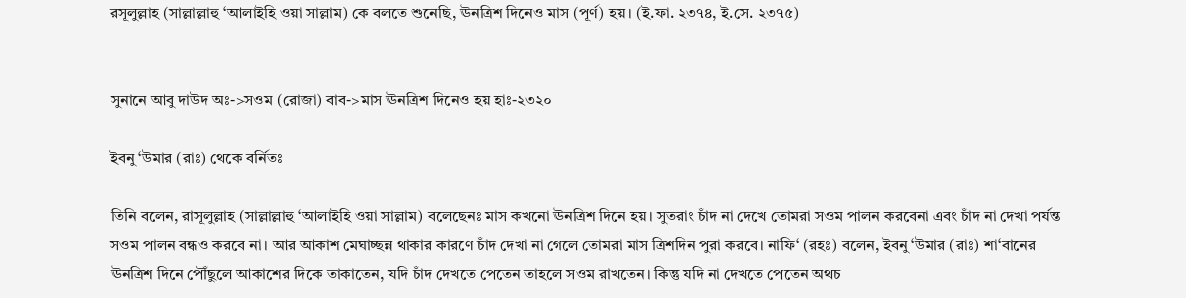রসূলুল্লাহ (সাল্লাল্লাহু ‘আলাইহি ওয়া সাল্লাম) কে বলতে শুনেছি, ঊনত্রিশ দিনেও মাস (পূর্ণ) হয়। (ই.ফা. ২৩৭৪, ই.সে. ২৩৭৫)


সুনানে আবু দাউদ অঃ->সওম (রোজা) বাব->মাস ঊনত্রিশ দিনেও হয় হাঃ-২৩২০

ইবনু ‘উমার (রাঃ) থেকে বর্নিতঃ

তিনি বলেন, রাসূলুল্লাহ (সাল্লাল্লাহু ‘আলাইহি ওয়া সাল্লাম) বলেছেনঃ মাস কখনো ঊনত্রিশ দিনে হয়। সুতরাং চাঁদ না দেখে তোমরা সওম পালন করবেনা এবং চাঁদ না দেখা পর্যন্ত সওম পালন বন্ধও করবে না। আর আকাশ মেঘাচ্ছন্ন থাকার কারণে চাঁদ দেখা না গেলে তোমরা মাস ত্রিশদিন পুরা করবে। নাফি‘ (রহঃ) বলেন, ইবনু ‘উমার (রাঃ) শা‘বানের ঊনত্রিশ দিনে পৌঁছুলে আকাশের দিকে তাকাতেন, যদি চাঁদ দেখতে পেতেন তাহলে সওম রাখতেন। কিন্তু যদি না দেখতে পেতেন অথচ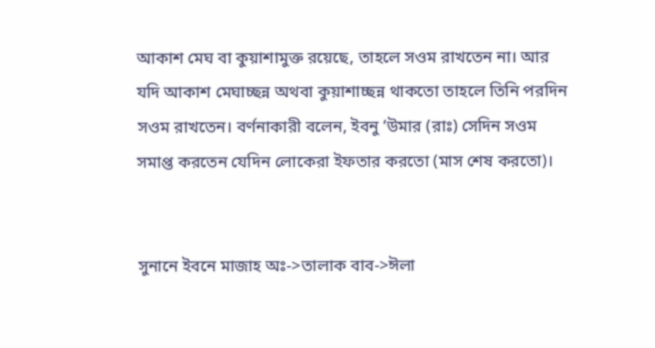আকাশ মেঘ বা কুয়াশামুক্ত রয়েছে, তাহলে সওম রাখতেন না। আর যদি আকাশ মেঘাচ্ছন্ন অথবা কুয়াশাচ্ছন্ন থাকতো তাহলে তিনি পরদিন সওম রাখতেন। বর্ণনাকারী বলেন, ইবনু ‘উমার (রাঃ) সেদিন সওম সমাপ্ত করতেন যেদিন লোকেরা ইফতার করতো (মাস শেষ করতো)।


সুনানে ইবনে মাজাহ অঃ->তালাক বাব->ঈলা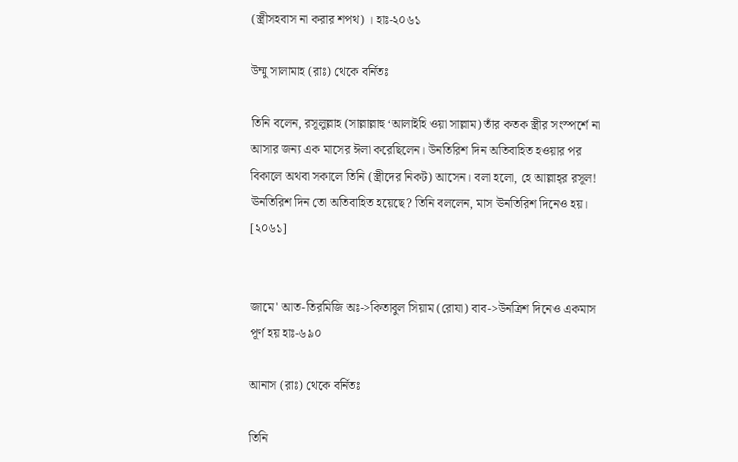(স্ত্রীসহবাস না করার শপথ) । হাঃ-২০৬১

উম্মু সালামাহ (রাঃ) থেকে বর্নিতঃ

তিনি বলেন, রসূলুল্লাহ (সাল্লাল্লাহু ‘আলাইহি ওয়া সাল্লাম) তাঁর কতক স্ত্রীর সংস্পর্শে না আসার জন্য এক মাসের ঈলা করেছিলেন। উনতিরিশ দিন অতিবাহিত হওয়ার পর বিকালে অথবা সকালে তিনি (স্ত্রীদের নিকট) আসেন। বলা হলো, হে আল্লাহ্‌র রসূল! ঊনতিরিশ দিন তো অতিবাহিত হয়েছে? তিনি বললেন, মাস ঊনতিরিশ দিনেও হয়। [২০৬১]


জামে' আত-তিরমিজি অঃ->কিতাবুল সিয়াম (রোযা) বাব->উনত্রিশ দিনেও একমাস পূর্ণ হয় হাঃ-৬৯০

আনাস (রাঃ) থেকে বর্নিতঃ

তিনি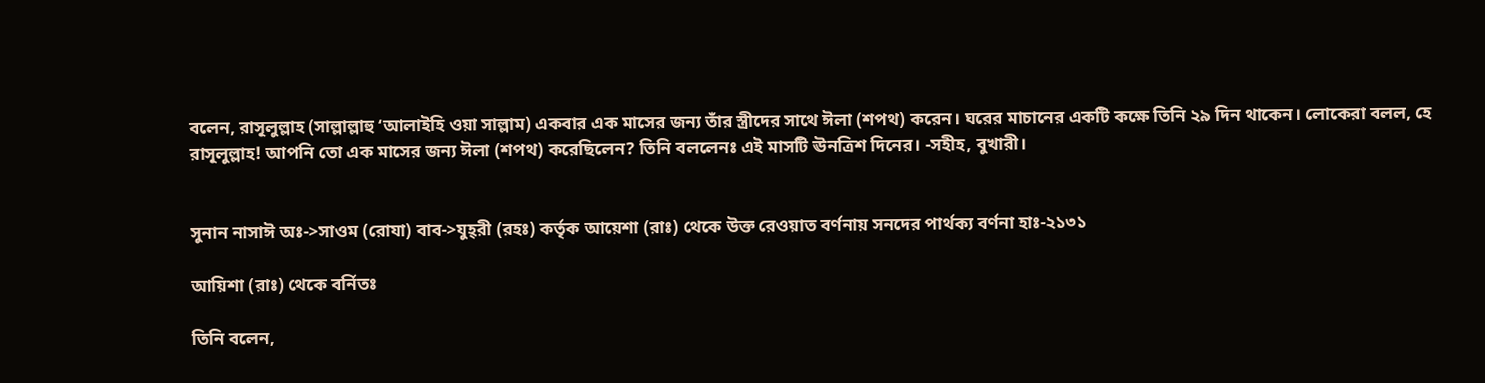বলেন, রাসূলুল্লাহ (সাল্লাল্লাহু ‘আলাইহি ওয়া সাল্লাম) একবার এক মাসের জন্য তাঁর স্ত্রীদের সাথে ঈলা (শপথ) করেন। ঘরের মাচানের একটি কক্ষে তিনি ২৯ দিন থাকেন। লোকেরা বলল, হে রাসূলুল্লাহ! আপনি তো এক মাসের জন্য ঈলা (শপথ) করেছিলেন? তিনি বললেনঃ এই মাসটি ঊনত্রিশ দিনের। -সহীহ, বুখারী।


সুনান নাসাঈ অঃ->সাওম (রোযা) বাব->যুহ্‌রী (রহঃ) কর্তৃক আয়েশা (রাঃ) থেকে উক্ত রেওয়াত বর্ণনায় সনদের পার্থক্য বর্ণনা হাঃ-২১৩১

আয়িশা (রাঃ) থেকে বর্নিতঃ

তিনি বলেন,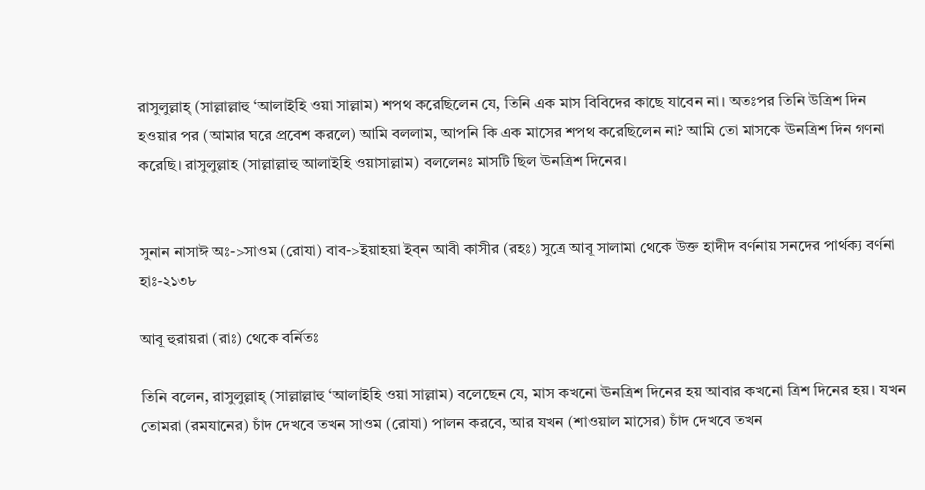রাসুলুল্লাহ্‌ (সাল্লাল্লাহু ‘আলাইহি ওয়া সাল্লাম) শপথ করেছিলেন যে, তিনি এক মাস বিবিদের কাছে যাবেন না। অতঃপর তিনি উত্রিশ দিন হওয়ার পর (আমার ঘরে প্রবেশ করলে) আমি বললাম, আপনি কি এক মাসের শপথ করেছিলেন না? আমি তো মাসকে ঊনত্রিশ দিন গণনা করেছি। রাসুলুল্লাহ (সাল্লাল্লাহু আলাইহি ওয়াসাল্লাম) বললেনঃ মাসটি ছিল ঊনত্রিশ দিনের।


সুনান নাসাঈ অঃ->সাওম (রোযা) বাব->ইয়াহয়া ইব্‌ন আবী কাসীর (রহঃ) সুত্রে আবূ সালামা থেকে উক্ত হাদীদ বর্ণনায় সনদের পার্থক্য বর্ণনা হাঃ-২১৩৮

আবূ হুরায়রা (রাঃ) থেকে বর্নিতঃ

তিনি বলেন, রাসুলুল্লাহ্‌ (সাল্লাল্লাহু ‘আলাইহি ওয়া সাল্লাম) বলেছেন যে, মাস কখনো ঊনত্রিশ দিনের হয় আবার কখনো ত্রিশ দিনের হয়। যখন তোমরা (রমযানের) চাঁদ দেখবে তখন সাওম (রোযা) পালন করবে, আর যখন (শাওয়াল মাসের) চাঁদ দেখবে তখন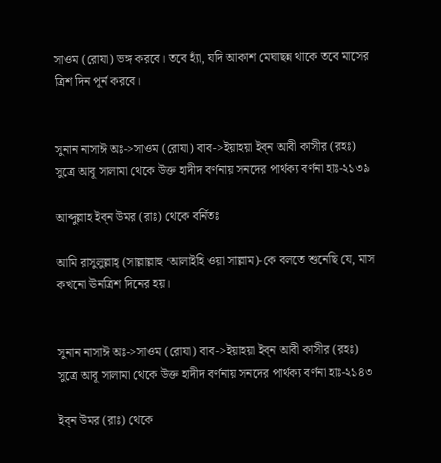সাওম (রোযা) ভঙ্গ করবে। তবে হ্যাঁ, যদি আকাশ মেঘাছন্ন থাকে তবে মাসের ত্রিশ দিন পূর্ন করবে।


সুনান নাসাঈ অঃ->সাওম (রোযা) বাব->ইয়াহয়া ইব্‌ন আবী কাসীর (রহঃ) সুত্রে আবূ সালামা থেকে উক্ত হাদীদ বর্ণনায় সনদের পার্থক্য বর্ণনা হাঃ-২১৩৯

আব্দুল্লাহ ইব্‌ন উমর (রাঃ) থেকে বর্নিতঃ

আমি রাসুলুল্লাহ্‌ (সাল্লাল্লাহু ‘আলাইহি ওয়া সাল্লাম)-কে বলতে শুনেছি যে, মাস কখনো ঊনত্রিশ দিনের হয়।


সুনান নাসাঈ অঃ->সাওম (রোযা) বাব->ইয়াহয়া ইব্‌ন আবী কাসীর (রহঃ) সুত্রে আবূ সালামা থেকে উক্ত হাদীদ বর্ণনায় সনদের পার্থক্য বর্ণনা হাঃ-২১৪৩

ইব্‌ন উমর (রাঃ) থেকে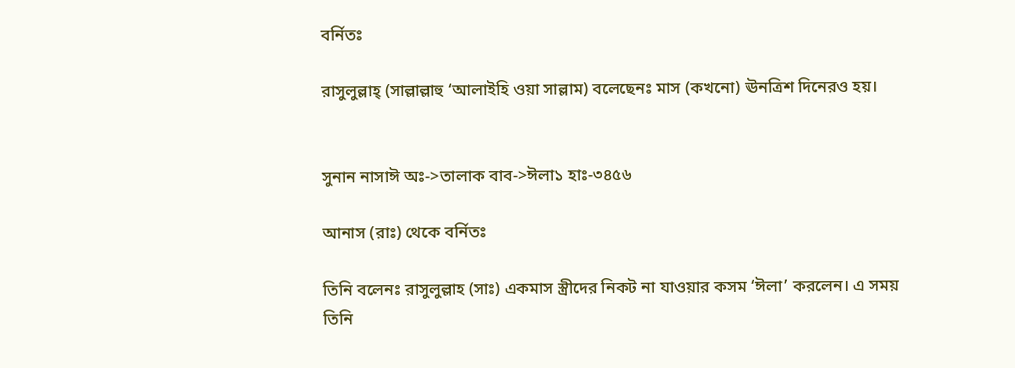বর্নিতঃ

রাসুলুল্লাহ্‌ (সাল্লাল্লাহু ‘আলাইহি ওয়া সাল্লাম) বলেছেনঃ মাস (কখনো) ঊনত্রিশ দিনেরও হয়।


সুনান নাসাঈ অঃ->তালাক বাব->ঈলা১ হাঃ-৩৪৫৬

আনাস (রাঃ) থেকে বর্নিতঃ

তিনি বলেনঃ রাসুলুল্লাহ (সাঃ) একমাস স্ত্রীদের নিকট না যাওয়ার কসম ‘ঈলা’ করলেন। এ সময় তিনি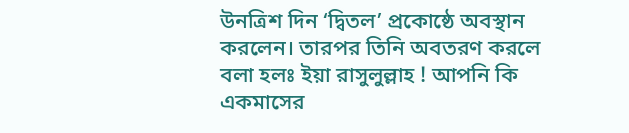উনত্রিশ দিন ‘দ্বিতল’ প্রকোষ্ঠে অবস্থান করলেন। তারপর তিনি অবতরণ করলে বলা হলঃ ইয়া রাসুলুল্লাহ ! আপনি কি একমাসের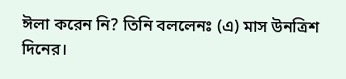ঈলা করেন নি? তিনি বললেনঃ (এ) মাস উনত্রিশ দিনের।